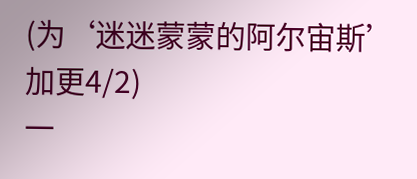(为‘迷迷蒙蒙的阿尔宙斯’加更4/2)
一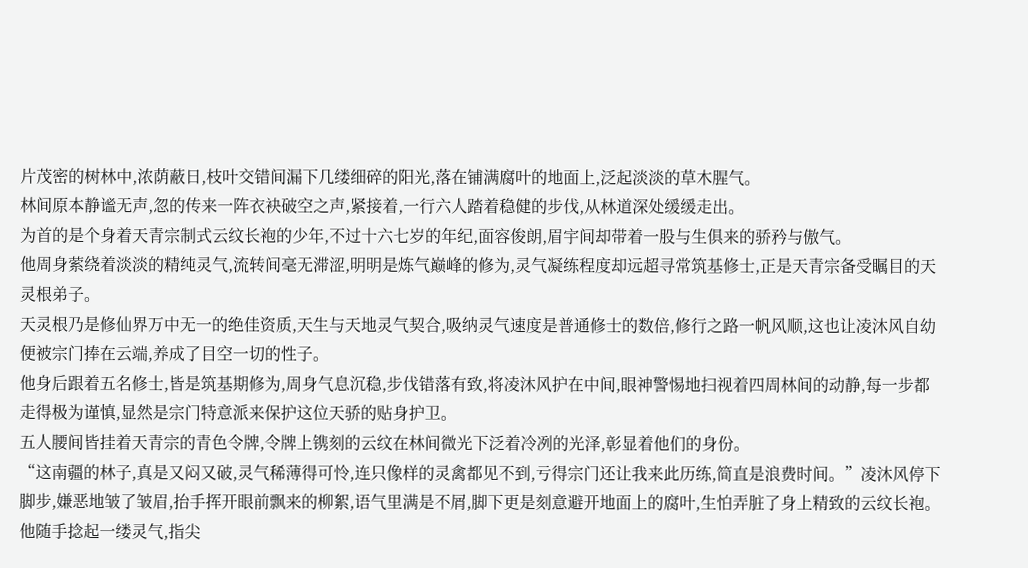片茂密的树林中,浓荫蔽日,枝叶交错间漏下几缕细碎的阳光,落在铺满腐叶的地面上,泛起淡淡的草木腥气。
林间原本静谧无声,忽的传来一阵衣袂破空之声,紧接着,一行六人踏着稳健的步伐,从林道深处缓缓走出。
为首的是个身着天青宗制式云纹长袍的少年,不过十六七岁的年纪,面容俊朗,眉宇间却带着一股与生俱来的骄矜与傲气。
他周身萦绕着淡淡的精纯灵气,流转间毫无滞涩,明明是炼气巅峰的修为,灵气凝练程度却远超寻常筑基修士,正是天青宗备受瞩目的天灵根弟子。
天灵根乃是修仙界万中无一的绝佳资质,天生与天地灵气契合,吸纳灵气速度是普通修士的数倍,修行之路一帆风顺,这也让凌沐风自幼便被宗门捧在云端,养成了目空一切的性子。
他身后跟着五名修士,皆是筑基期修为,周身气息沉稳,步伐错落有致,将凌沐风护在中间,眼神警惕地扫视着四周林间的动静,每一步都走得极为谨慎,显然是宗门特意派来保护这位天骄的贴身护卫。
五人腰间皆挂着天青宗的青色令牌,令牌上镌刻的云纹在林间微光下泛着冷冽的光泽,彰显着他们的身份。
“这南疆的林子,真是又闷又破,灵气稀薄得可怜,连只像样的灵禽都见不到,亏得宗门还让我来此历练,简直是浪费时间。”凌沐风停下脚步,嫌恶地皱了皱眉,抬手挥开眼前飘来的柳絮,语气里满是不屑,脚下更是刻意避开地面上的腐叶,生怕弄脏了身上精致的云纹长袍。
他随手捻起一缕灵气,指尖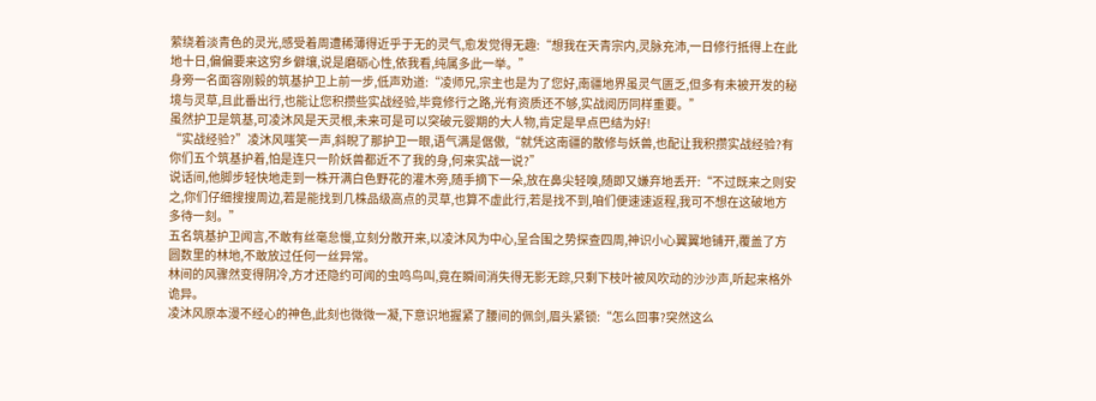萦绕着淡青色的灵光,感受着周遭稀薄得近乎于无的灵气,愈发觉得无趣:“想我在天青宗内,灵脉充沛,一日修行抵得上在此地十日,偏偏要来这穷乡僻壤,说是磨砺心性,依我看,纯属多此一举。”
身旁一名面容刚毅的筑基护卫上前一步,低声劝道:“凌师兄,宗主也是为了您好,南疆地界虽灵气匮乏,但多有未被开发的秘境与灵草,且此番出行,也能让您积攒些实战经验,毕竟修行之路,光有资质还不够,实战阅历同样重要。”
虽然护卫是筑基,可凌沐风是天灵根,未来可是可以突破元婴期的大人物,肯定是早点巴结为好!
“实战经验?”凌沐风嗤笑一声,斜睨了那护卫一眼,语气满是倨傲,“就凭这南疆的散修与妖兽,也配让我积攒实战经验?有你们五个筑基护着,怕是连只一阶妖兽都近不了我的身,何来实战一说?”
说话间,他脚步轻快地走到一株开满白色野花的灌木旁,随手摘下一朵,放在鼻尖轻嗅,随即又嫌弃地丢开:“不过既来之则安之,你们仔细搜搜周边,若是能找到几株品级高点的灵草,也算不虚此行,若是找不到,咱们便速速返程,我可不想在这破地方多待一刻。”
五名筑基护卫闻言,不敢有丝毫怠慢,立刻分散开来,以凌沐风为中心,呈合围之势探查四周,神识小心翼翼地铺开,覆盖了方圆数里的林地,不敢放过任何一丝异常。
林间的风骤然变得阴冷,方才还隐约可闻的虫鸣鸟叫,竟在瞬间消失得无影无踪,只剩下枝叶被风吹动的沙沙声,听起来格外诡异。
凌沐风原本漫不经心的神色,此刻也微微一凝,下意识地握紧了腰间的佩剑,眉头紧锁:“怎么回事?突然这么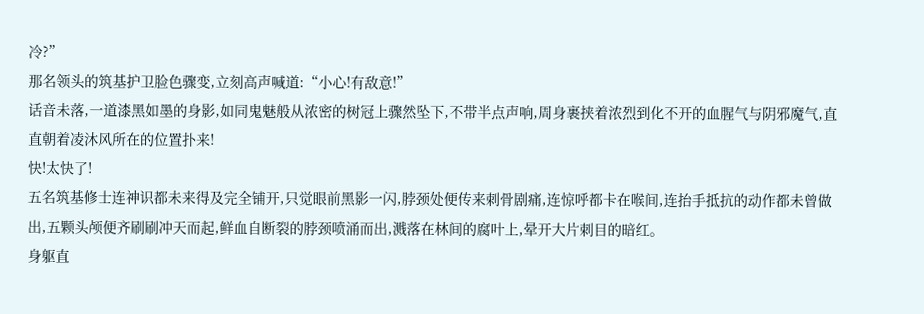冷?”
那名领头的筑基护卫脸色骤变,立刻高声喊道:“小心!有敌意!”
话音未落,一道漆黑如墨的身影,如同鬼魅般从浓密的树冠上骤然坠下,不带半点声响,周身裹挟着浓烈到化不开的血腥气与阴邪魔气,直直朝着凌沐风所在的位置扑来!
快!太快了!
五名筑基修士连神识都未来得及完全铺开,只觉眼前黑影一闪,脖颈处便传来刺骨剧痛,连惊呼都卡在喉间,连抬手抵抗的动作都未曾做出,五颗头颅便齐刷刷冲天而起,鲜血自断裂的脖颈喷涌而出,溅落在林间的腐叶上,晕开大片刺目的暗红。
身躯直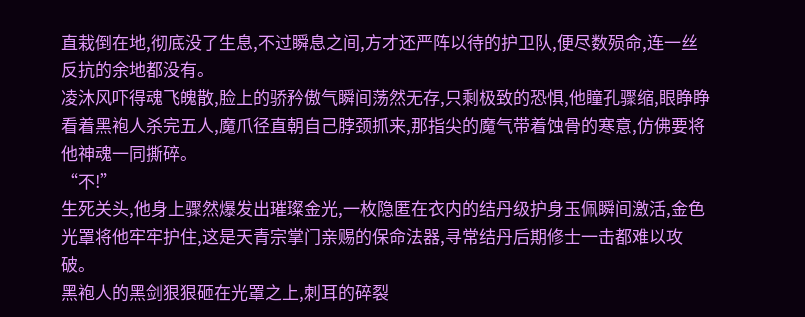直栽倒在地,彻底没了生息,不过瞬息之间,方才还严阵以待的护卫队,便尽数殒命,连一丝反抗的余地都没有。
凌沐风吓得魂飞魄散,脸上的骄矜傲气瞬间荡然无存,只剩极致的恐惧,他瞳孔骤缩,眼睁睁看着黑袍人杀完五人,魔爪径直朝自己脖颈抓来,那指尖的魔气带着蚀骨的寒意,仿佛要将他神魂一同撕碎。
“不!”
生死关头,他身上骤然爆发出璀璨金光,一枚隐匿在衣内的结丹级护身玉佩瞬间激活,金色光罩将他牢牢护住,这是天青宗掌门亲赐的保命法器,寻常结丹后期修士一击都难以攻破。
黑袍人的黑剑狠狠砸在光罩之上,刺耳的碎裂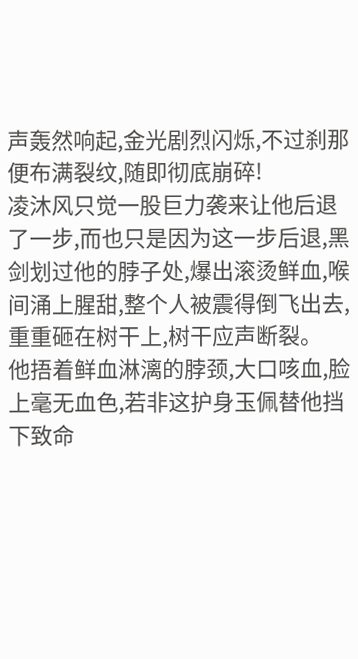声轰然响起,金光剧烈闪烁,不过刹那便布满裂纹,随即彻底崩碎!
凌沐风只觉一股巨力袭来让他后退了一步,而也只是因为这一步后退,黑剑划过他的脖子处,爆出滚烫鲜血,喉间涌上腥甜,整个人被震得倒飞出去,重重砸在树干上,树干应声断裂。
他捂着鲜血淋漓的脖颈,大口咳血,脸上毫无血色,若非这护身玉佩替他挡下致命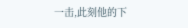一击,此刻他的下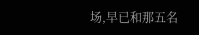场,早已和那五名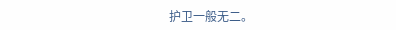护卫一般无二。